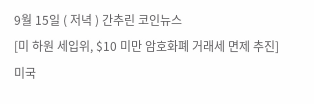9월 15일 ( 저녁 ) 간추린 코인뉴스
[미 하원 세입위, $10 미만 암호화폐 거래세 면제 추진]
미국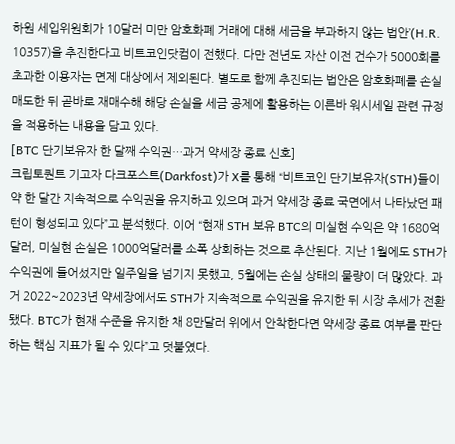하원 세입위원회가 10달러 미만 암호화폐 거래에 대해 세금을 부과하지 않는 법안’(H.R. 10357)을 추진한다고 비트코인닷컴이 전했다. 다만 전년도 자산 이전 건수가 5000회를 초과한 이용자는 면제 대상에서 제외된다. 별도로 함께 추진되는 법안은 암호화폐를 손실 매도한 뒤 곧바로 재매수해 해당 손실을 세금 공제에 활용하는 이른바 워시세일 관련 규정을 적용하는 내용을 담고 있다.
[BTC 단기보유자 한 달째 수익권…과거 약세장 종료 신호]
크립토퀀트 기고자 다크포스트(Darkfost)가 X를 통해 “비트코인 단기보유자(STH)들이 약 한 달간 지속적으로 수익권을 유지하고 있으며 과거 약세장 종료 국면에서 나타났던 패턴이 형성되고 있다”고 분석했다. 이어 “현재 STH 보유 BTC의 미실현 수익은 약 1680억달러, 미실현 손실은 1000억달러를 소폭 상회하는 것으로 추산된다. 지난 1월에도 STH가 수익권에 들어섰지만 일주일을 넘기지 못했고, 5월에는 손실 상태의 물량이 더 많았다. 과거 2022~2023년 약세장에서도 STH가 지속적으로 수익권을 유지한 뒤 시장 추세가 전환됐다. BTC가 현재 수준을 유지한 채 8만달러 위에서 안착한다면 약세장 종료 여부를 판단하는 핵심 지표가 될 수 있다”고 덧붙였다.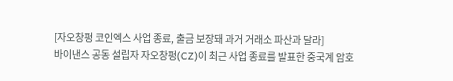[자오창펑 코인엑스 사업 종료, 출금 보장돼 과거 거래소 파산과 달라]
바이낸스 공동 설립자 자오창펑(CZ)이 최근 사업 종료를 발표한 중국계 암호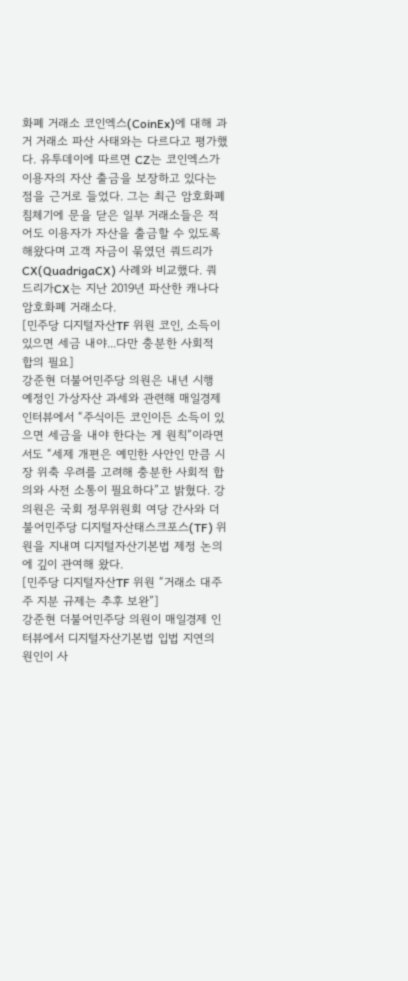화폐 거래소 코인엑스(CoinEx)에 대해 과거 거래소 파산 사태와는 다르다고 평가했다. 유투데이에 따르면 CZ는 코인엑스가 이용자의 자산 출금을 보장하고 있다는 점을 근거로 들었다. 그는 최근 암호화폐 침체기에 문을 닫은 일부 거래소들은 적어도 이용자가 자산을 출금할 수 있도록 해왔다며 고객 자금이 묶였던 쿼드리가CX(QuadrigaCX) 사례와 비교했다. 쿼드리가CX는 지난 2019년 파산한 캐나다 암호화폐 거래소다.
[민주당 디지털자산TF 위원 코인, 소득이 있으면 세금 내야...다만 충분한 사회적 합의 필요]
강준현 더불어민주당 의원은 내년 시행 예정인 가상자산 과세와 관련해 매일경제 인터뷰에서 “주식이든 코인이든 소득이 있으면 세금을 내야 한다는 게 원칙”이라면서도 “세제 개편은 예민한 사안인 만큼 시장 위축 우려를 고려해 충분한 사회적 합의와 사전 소통이 필요하다”고 밝혔다. 강 의원은 국회 정무위원회 여당 간사와 더불어민주당 디지털자산태스크포스(TF) 위원을 지내며 디지털자산기본법 제정 논의에 깊이 관여해 왔다.
[민주당 디지털자산TF 위원 “거래소 대주주 지분 규제는 추후 보완”]
강준현 더불어민주당 의원이 매일경제 인터뷰에서 디지털자산기본법 입법 지연의 원인이 사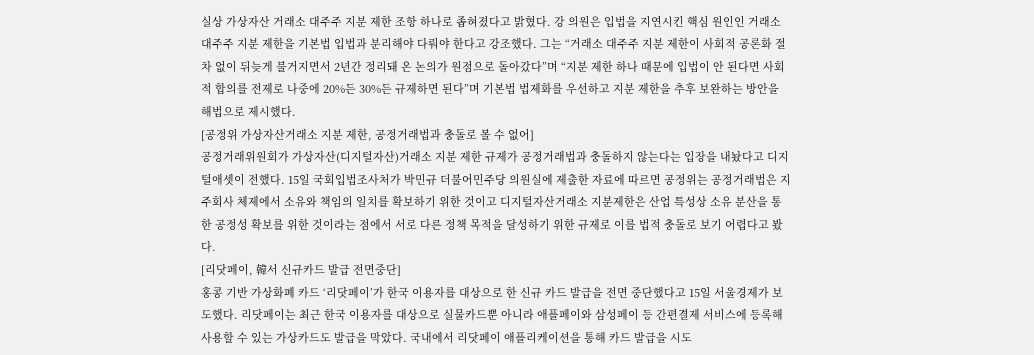실상 가상자산 거래소 대주주 지분 제한 조항 하나로 좁혀졌다고 밝혔다. 강 의원은 입법을 지연시킨 핵심 원인인 거래소 대주주 지분 제한을 기본법 입법과 분리해야 다뤄야 한다고 강조했다. 그는 “거래소 대주주 지분 제한이 사회적 공론화 절차 없이 뒤늦게 불거지면서 2년간 정리돼 온 논의가 원점으로 돌아갔다”며 “지분 제한 하나 때문에 입법이 안 된다면 사회적 합의를 전제로 나중에 20%든 30%든 규제하면 된다”며 기본법 법제화를 우선하고 지분 제한을 추후 보완하는 방안을 해법으로 제시했다.
[공정위 가상자산거래소 지분 제한, 공정거래법과 충돌로 볼 수 없어]
공정거래위원회가 가상자산(디지털자산)거래소 지분 제한 규제가 공정거래법과 충돌하지 않는다는 입장을 내놨다고 디지털애셋이 전했다. 15일 국회입법조사처가 박민규 더불어민주당 의원실에 제출한 자료에 따르면 공정위는 공정거래법은 지주회사 체제에서 소유와 책임의 일치를 확보하기 위한 것이고 디지털자산거래소 지분제한은 산업 특성상 소유 분산을 통한 공정성 확보를 위한 것이라는 점에서 서로 다른 정책 목적을 달성하기 위한 규제로 이를 법적 충돌로 보기 어렵다고 봤다.
[리닷페이, 韓서 신규카드 발급 전면중단]
홍콩 기반 가상화폐 카드 ‘리닷페이’가 한국 이용자를 대상으로 한 신규 카드 발급을 전면 중단했다고 15일 서울경제가 보도했다. 리닷페이는 최근 한국 이용자를 대상으로 실물카드뿐 아니라 애플페이와 삼성페이 등 간편결제 서비스에 등록해 사용할 수 있는 가상카드도 발급을 막았다. 국내에서 리닷페이 애플리케이션을 통해 카드 발급을 시도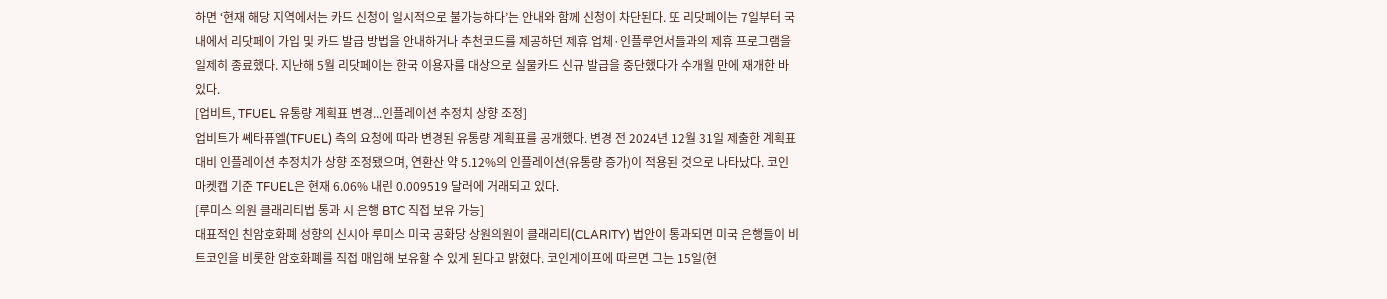하면 ‘현재 해당 지역에서는 카드 신청이 일시적으로 불가능하다’는 안내와 함께 신청이 차단된다. 또 리닷페이는 7일부터 국내에서 리닷페이 가입 및 카드 발급 방법을 안내하거나 추천코드를 제공하던 제휴 업체·인플루언서들과의 제휴 프로그램을 일제히 종료했다. 지난해 5월 리닷페이는 한국 이용자를 대상으로 실물카드 신규 발급을 중단했다가 수개월 만에 재개한 바 있다.
[업비트, TFUEL 유통량 계획표 변경...인플레이션 추정치 상향 조정]
업비트가 쎼타퓨엘(TFUEL) 측의 요청에 따라 변경된 유통량 계획표를 공개했다. 변경 전 2024년 12월 31일 제출한 계획표 대비 인플레이션 추정치가 상향 조정됐으며, 연환산 약 5.12%의 인플레이션(유통량 증가)이 적용된 것으로 나타났다. 코인마켓캡 기준 TFUEL은 현재 6.06% 내린 0.009519 달러에 거래되고 있다.
[루미스 의원 클래리티법 통과 시 은행 BTC 직접 보유 가능]
대표적인 친암호화폐 성향의 신시아 루미스 미국 공화당 상원의원이 클래리티(CLARITY) 법안이 통과되면 미국 은행들이 비트코인을 비롯한 암호화폐를 직접 매입해 보유할 수 있게 된다고 밝혔다. 코인게이프에 따르면 그는 15일(현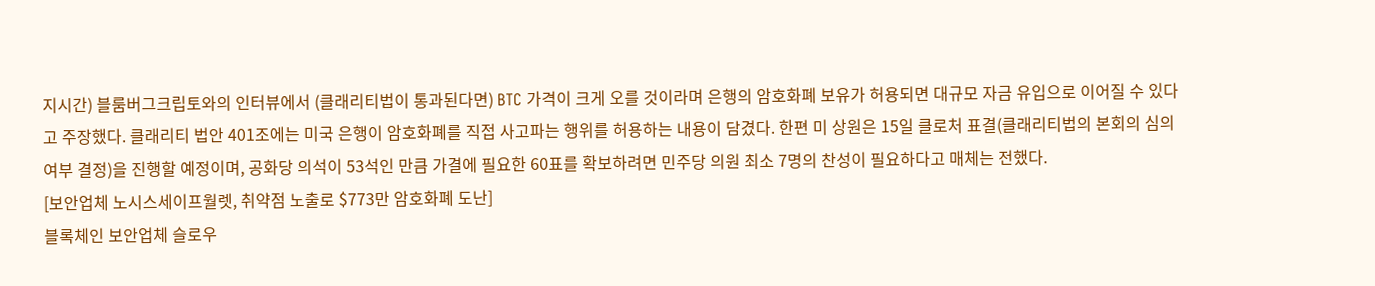지시간) 블룸버그크립토와의 인터뷰에서 (클래리티법이 통과된다면) BTC 가격이 크게 오를 것이라며 은행의 암호화폐 보유가 허용되면 대규모 자금 유입으로 이어질 수 있다고 주장했다. 클래리티 법안 401조에는 미국 은행이 암호화폐를 직접 사고파는 행위를 허용하는 내용이 담겼다. 한편 미 상원은 15일 클로처 표결(클래리티법의 본회의 심의 여부 결정)을 진행할 예정이며, 공화당 의석이 53석인 만큼 가결에 필요한 60표를 확보하려면 민주당 의원 최소 7명의 찬성이 필요하다고 매체는 전했다.
[보안업체 노시스세이프월렛, 취약점 노출로 $773만 암호화폐 도난]
블록체인 보안업체 슬로우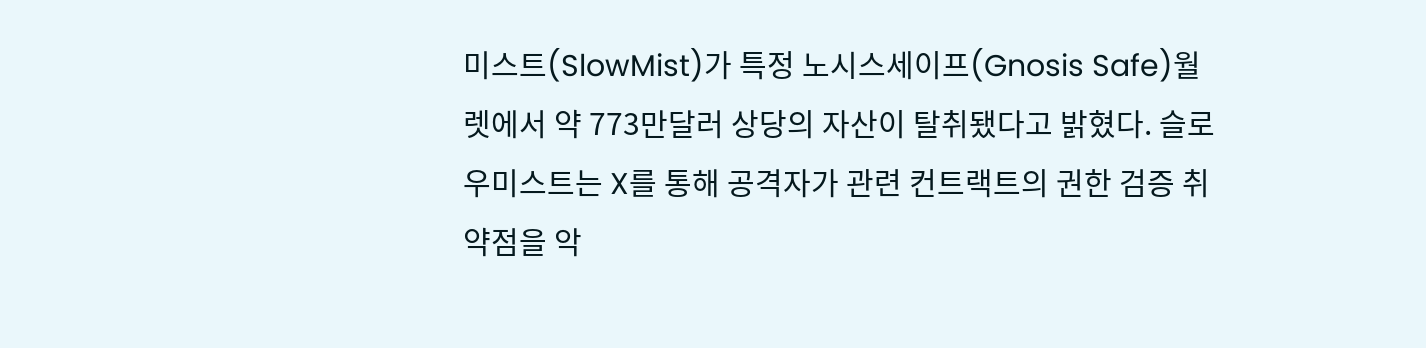미스트(SlowMist)가 특정 노시스세이프(Gnosis Safe)월렛에서 약 773만달러 상당의 자산이 탈취됐다고 밝혔다. 슬로우미스트는 X를 통해 공격자가 관련 컨트랙트의 권한 검증 취약점을 악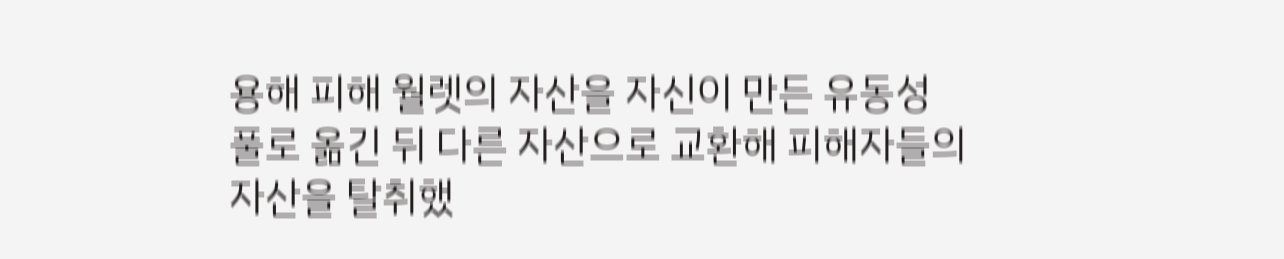용해 피해 월렛의 자산을 자신이 만든 유동성 풀로 옮긴 뒤 다른 자산으로 교환해 피해자들의 자산을 탈취했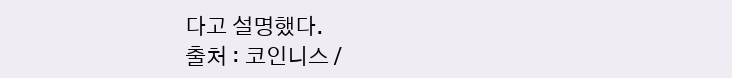다고 설명했다.
출처 : 코인니스 /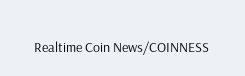Realtime Coin News/COINNESS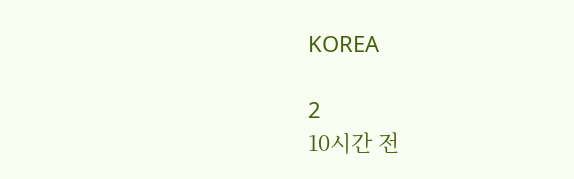KOREA

2
10시간 전